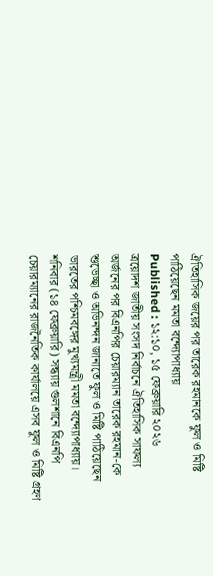ঐতিহাসিক জয়ের পর তারেক রহমানকে ফুল ও মিষ্টি পাঠিয়েছেন মমতা বন্দ্যোপাধ্যায়
Published : ১২:১০, ১৫ ফেব্রুয়ারি ২০২৬
ত্রয়োদশ জাতীয় সংসদ নির্বাচনে ঐতিহাসিক সাফল্য অর্জনের পর বিএনপির চেয়ারম্যান তারেক রহমান-কে শুভেচ্ছা ও অভিনন্দন জানাতে ফুল ও মিষ্টি পাঠিয়েছেন ভারতের পশ্চিমবঙ্গের মুখ্যমন্ত্রী মমতা বন্দ্যোপাধ্যায়।
শনিবার (১৪ ফেব্রুয়ারি) সন্ধ্যায় গুলশানে বিএনপি চেয়ারম্যানের রাজনৈতিক কার্যালয়ে এসব ফুল ও মিষ্টি গ্রহণ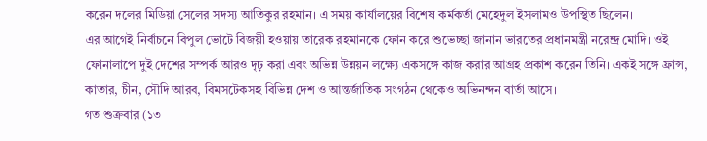করেন দলের মিডিয়া সেলের সদস্য আতিকুর রহমান। এ সময় কার্যালয়ের বিশেষ কর্মকর্তা মেহেদুল ইসলামও উপস্থিত ছিলেন।
এর আগেই নির্বাচনে বিপুল ভোটে বিজয়ী হওয়ায় তারেক রহমানকে ফোন করে শুভেচ্ছা জানান ভারতের প্রধানমন্ত্রী নরেন্দ্র মোদি। ওই ফোনালাপে দুই দেশের সম্পর্ক আরও দৃঢ় করা এবং অভিন্ন উন্নয়ন লক্ষ্যে একসঙ্গে কাজ করার আগ্রহ প্রকাশ করেন তিনি। একই সঙ্গে ফ্রান্স, কাতার, চীন, সৌদি আরব, বিমসটেকসহ বিভিন্ন দেশ ও আন্তর্জাতিক সংগঠন থেকেও অভিনন্দন বার্তা আসে।
গত শুক্রবার (১৩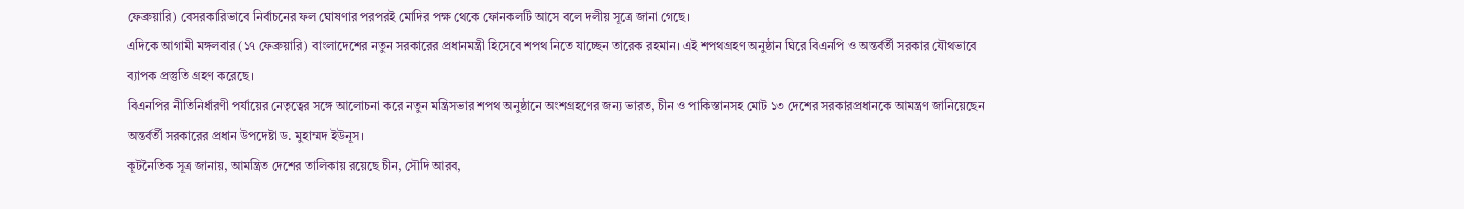ফেব্রুয়ারি) বেসরকারিভাবে নির্বাচনের ফল ঘোষণার পরপরই মোদির পক্ষ থেকে ফোনকলটি আসে বলে দলীয় সূত্রে জানা গেছে।
এদিকে আগামী মঙ্গলবার (১৭ ফেব্রুয়ারি) বাংলাদেশের নতুন সরকারের প্রধানমন্ত্রী হিসেবে শপথ নিতে যাচ্ছেন তারেক রহমান। এই শপথগ্রহণ অনুষ্ঠান ঘিরে বিএনপি ও অন্তর্বর্তী সরকার যৌথভাবে ব্যাপক প্রস্তুতি গ্রহণ করেছে।
বিএনপির নীতিনির্ধারণী পর্যায়ের নেতৃত্বের সঙ্গে আলোচনা করে নতুন মন্ত্রিসভার শপথ অনুষ্ঠানে অংশগ্রহণের জন্য ভারত, চীন ও পাকিস্তানসহ মোট ১৩ দেশের সরকারপ্রধানকে আমন্ত্রণ জানিয়েছেন অন্তর্বর্তী সরকারের প্রধান উপদেষ্টা ড. মুহাম্মদ ইউনূস।
কূটনৈতিক সূত্র জানায়, আমন্ত্রিত দেশের তালিকায় রয়েছে চীন, সৌদি আরব,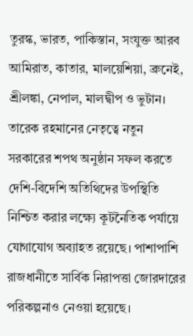তুরস্ক, ভারত, পাকিস্তান, সংযুক্ত আরব আমিরাত, কাতার, মালয়েশিয়া, ব্রুনেই, শ্রীলঙ্কা, নেপাল, মালদ্বীপ ও ভুটান।
তারেক রহমানের নেতৃত্বে নতুন সরকারের শপথ অনুষ্ঠান সফল করতে দেশি-বিদেশি অতিথিদের উপস্থিতি নিশ্চিত করার লক্ষ্যে কূটনৈতিক পর্যায়ে যোগাযোগ অব্যাহত রয়েছে। পাশাপাশি রাজধানীতে সার্বিক নিরাপত্তা জোরদারের পরিকল্পনাও নেওয়া হয়েছে।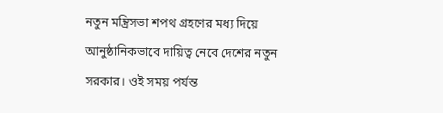নতুন মন্ত্রিসভা শপথ গ্রহণের মধ্য দিয়ে আনুষ্ঠানিকভাবে দায়িত্ব নেবে দেশের নতুন সরকার। ওই সময় পর্যন্ত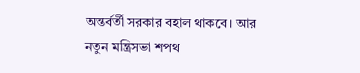অন্তর্বর্তী সরকার বহাল থাকবে। আর নতুন মন্ত্রিসভা শপথ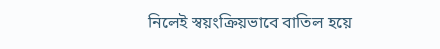নিলেই স্বয়ংক্রিয়ভাবে বাতিল হয়ে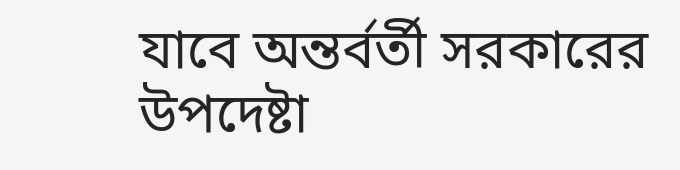যাবে অন্তর্বর্তী সরকারের উপদেষ্টা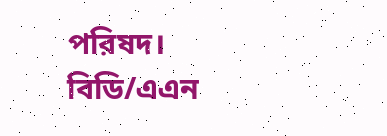পরিষদ।
বিডি/এএন